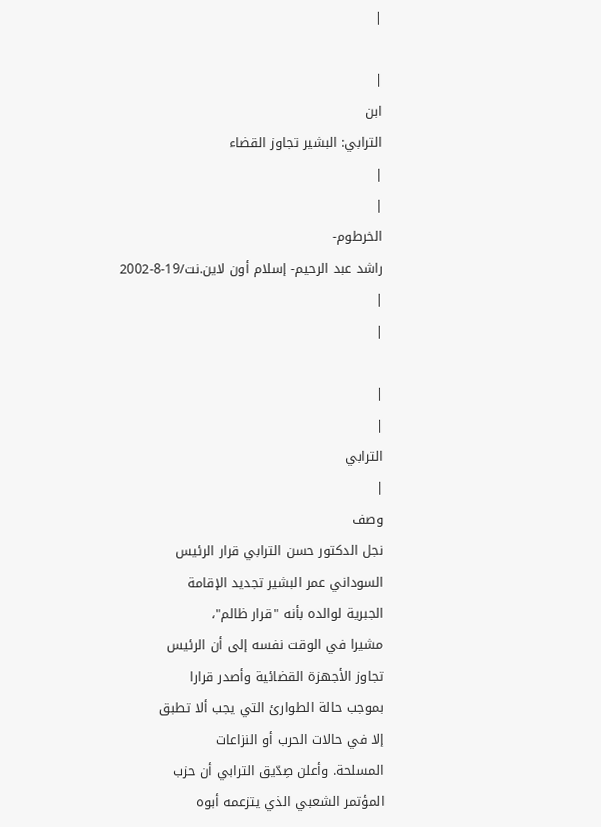|

|
ابن
الترابي: البشير تجاوز القضاء
|
|
الخرطوم-
راشد عبد الرحيم- إسلام أون لاين.نت/19-8-2002
|
|

|
|
الترابي
|
وصف
نجل الدكتور حسن الترابي قرار الرئيس
السوداني عمر البشير تجديد الإقامة
الجبرية لوالده بأنه "قرار ظالم"،
مشيرا في الوقت نفسه إلى أن الرئيس
تجاوز الأجهزة القضائية وأصدر قرارا
بموجب حالة الطوارئ التي يجب ألا تطبق
إلا في حالات الحرب أو النزاعات
المسلحة. وأعلن صِدّيق الترابي أن حزب
المؤتمر الشعبي الذي يتزعمه أبوه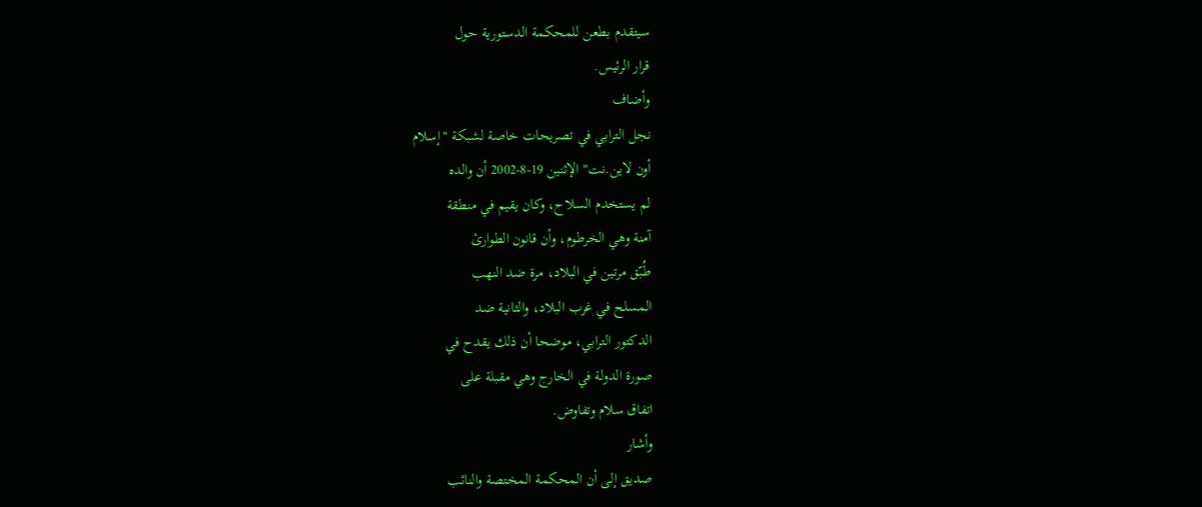سيتقدم بطعن للمحكمة الدستورية حول
قرار الرئيس.
وأضاف
نجل الترابي في تصريحات خاصة لشبكة "إسلام
أون لاين.نت" الإثنين 19-8-2002 أن والده
لم يستخدم السلاح، وكان يقيم في منطقة
آمنة وهي الخرطوم، وأن قانون الطوارئ
طُبّق مرتين في البلاد، مرة ضد النهب
المسلح في غرب البلاد، والثانية ضد
الدكتور الترابي، موضحا أن ذلك يقدح في
صورة الدولة في الخارج وهي مقبلة على
اتفاق سلام وتفاوض.
وأشار
صديق إلى أن المحكمة المختصة والنائب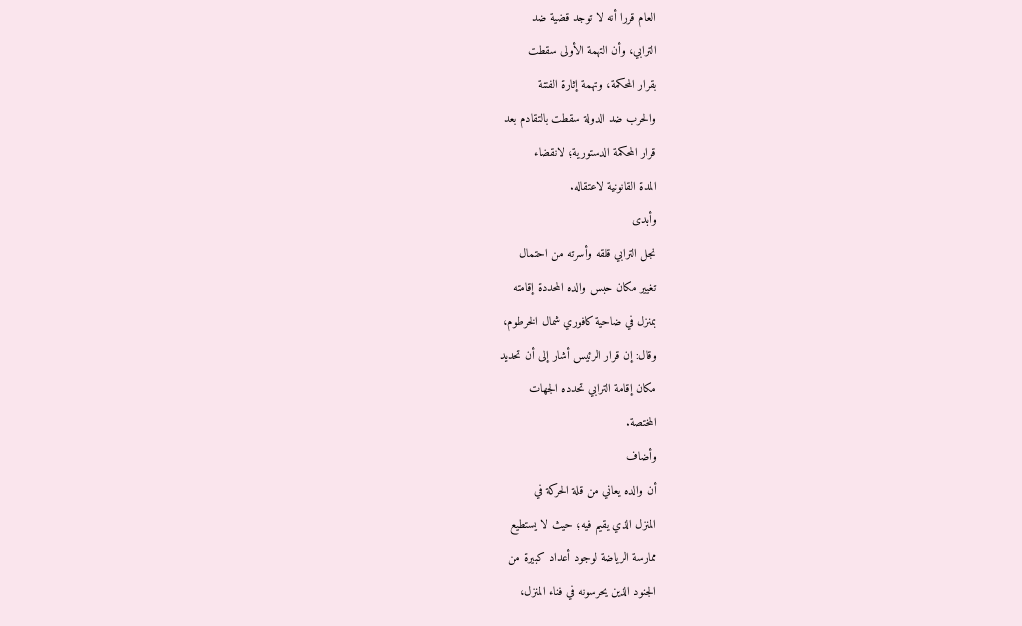العام قررا أنه لا توجد قضية ضد
الترابي، وأن التهمة الأولى سقطت
بقرار المحكمة، وتهمة إثارة الفتنة
والحرب ضد الدولة سقطت بالتقادم بعد
قرار المحكمة الدستورية؛ لانقضاء
المدة القانونية لاعتقاله.
وأبدى
نجل الترابي قلقه وأسرته من احتمال
تغيير مكان حبس والده المحددة إقامته
بمنزل في ضاحية كافوري شمال الخرطوم،
وقال: إن قرار الرئيس أشار إلى أن تحديد
مكان إقامة الترابي تحدده الجهات
المختصة.
وأضاف
أن والده يعاني من قلة الحركة في
المنزل الذي يقيم فيه؛ حيث لا يستطيع
ممارسة الرياضة لوجود أعداد كبيرة من
الجنود الذين يحرسونه في فناء المنزل،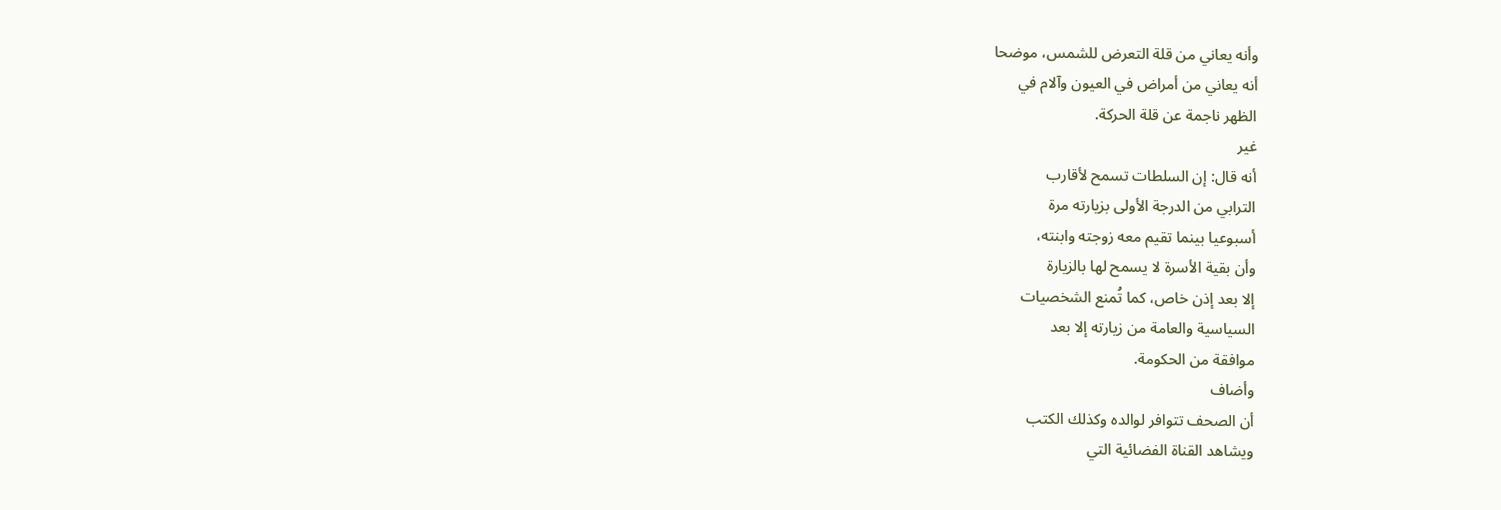وأنه يعاني من قلة التعرض للشمس، موضحا
أنه يعاني من أمراض في العيون وآلام في
الظهر ناجمة عن قلة الحركة.
غير
أنه قال: إن السلطات تسمح لأقارب
الترابي من الدرجة الأولى بزيارته مرة
أسبوعيا بينما تقيم معه زوجته وابنته،
وأن بقية الأسرة لا يسمح لها بالزيارة
إلا بعد إذن خاص، كما تُمنع الشخصيات
السياسية والعامة من زيارته إلا بعد
موافقة من الحكومة.
وأضاف
أن الصحف تتوافر لوالده وكذلك الكتب
ويشاهد القناة الفضائية التي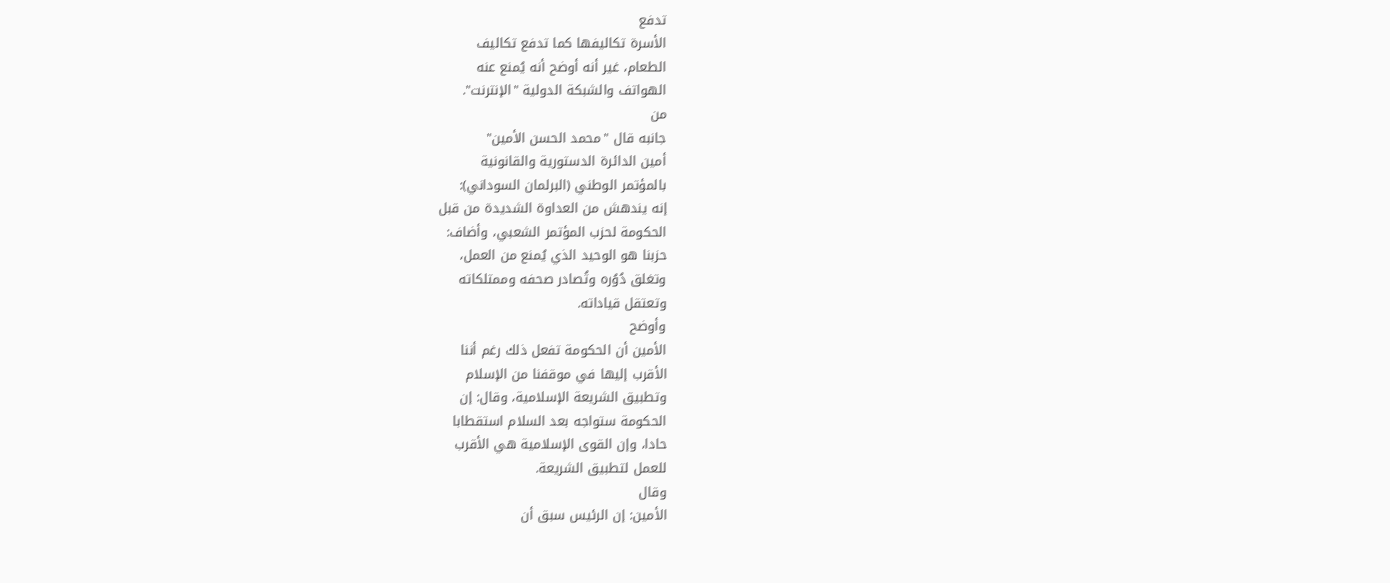تدفع
الأسرة تكاليفها كما تدفع تكاليف
الطعام، غير أنه أوضح أنه يُمنع عنه
الهواتف والشبكة الدولية "الإنترنت".
من
جانبه قال "محمد الحسن الأمين"
أمين الدائرة الدستورية والقانونية
بالمؤتمر الوطني (البرلمان السوداني):
إنه يندهش من العداوة الشديدة من قبل
الحكومة لحزب المؤتمر الشعبي، وأضاف:
حزبنا هو الوحيد الذي يُمنع من العمل،
وتغلق دُوُره وتُصادر صحفه وممتلكاته
وتعتقل قياداته.
وأوضح
الأمين أن الحكومة تفعل ذلك رغم أننا
الأقرب إليها في موقفنا من الإسلام
وتطبيق الشريعة الإسلامية، وقال: إن
الحكومة ستواجه بعد السلام استقطابا
حادا، وإن القوى الإسلامية هي الأقرب
للعمل لتطبيق الشريعة.
وقال
الأمين: إن الرئيس سبق أن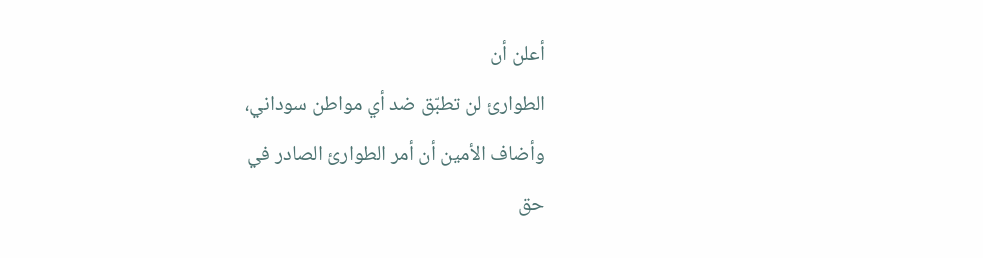أعلن أن
الطوارئ لن تطبّق ضد أي مواطن سوداني،
وأضاف الأمين أن أمر الطوارئ الصادر في
حق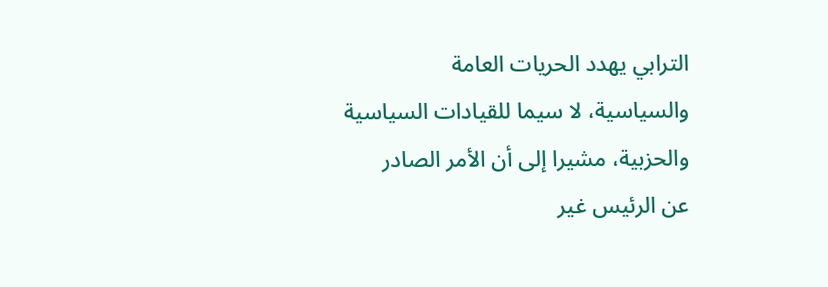الترابي يهدد الحريات العامة
والسياسية، لا سيما للقيادات السياسية
والحزبية، مشيرا إلى أن الأمر الصادر
عن الرئيس غير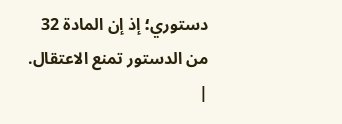دستوري؛ إذ إن المادة 32
من الدستور تمنع الاعتقال.
|